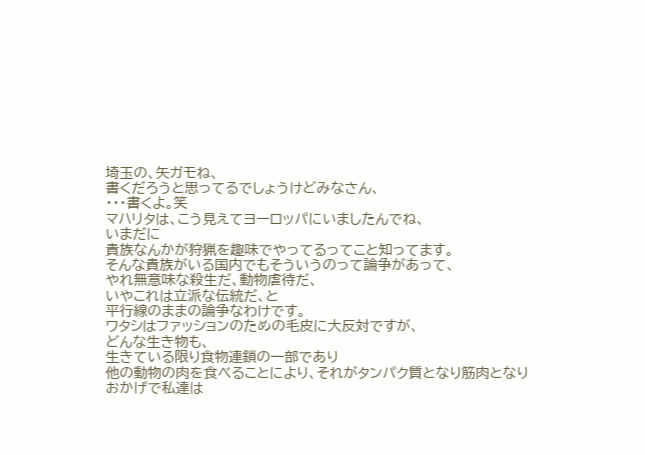埼玉の、矢ガモね、
書くだろうと思ってるでしょうけどみなさん、
・・・書くよ。笑
マハリタは、こう見えてヨーロッパにいましたんでね、
いまだに
貴族なんかが狩猟を趣味でやってるってこと知ってます。
そんな貴族がいる国内でもそういうのって論争があって、
やれ無意味な殺生だ、動物虐待だ、
いやこれは立派な伝統だ、と
平行線のままの論争なわけです。
ワタシはファッションのための毛皮に大反対ですが、
どんな生き物も、
生きている限り食物連鎖の一部であり
他の動物の肉を食べることにより、それがタンパク質となり筋肉となり
おかげで私達は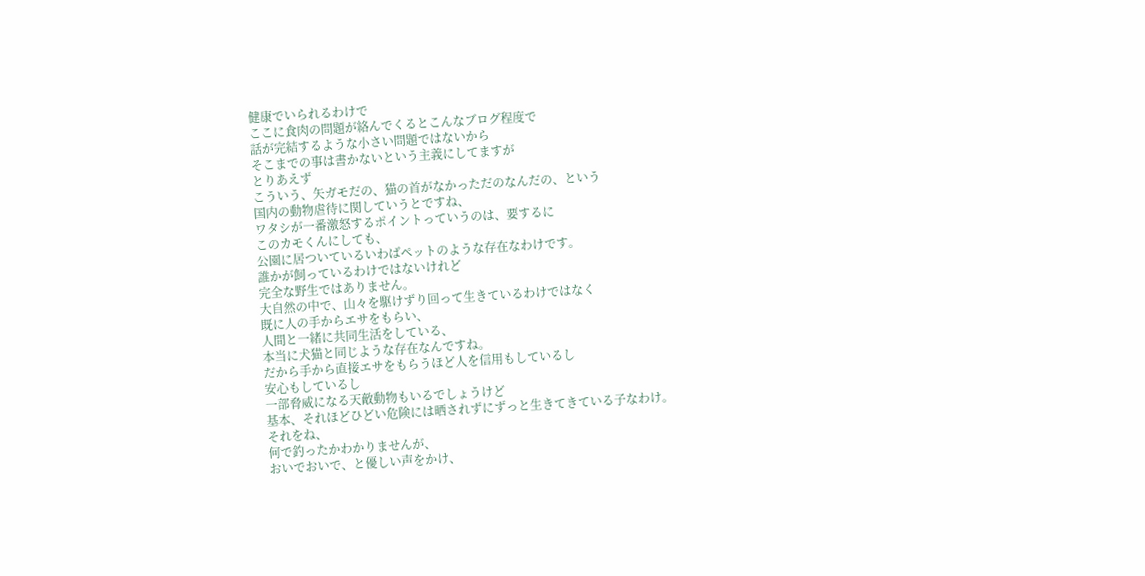健康でいられるわけで
ここに食肉の問題が絡んでくるとこんなブログ程度で
話が完結するような小さい問題ではないから
そこまでの事は書かないという主義にしてますが
とりあえず
こういう、矢ガモだの、猫の首がなかっただのなんだの、という
国内の動物虐待に関していうとですね、
ワタシが一番激怒するポイントっていうのは、要するに
このカモくんにしても、
公園に居ついているいわばペットのような存在なわけです。
誰かが飼っているわけではないけれど
完全な野生ではありません。
大自然の中で、山々を駆けずり回って生きているわけではなく
既に人の手からエサをもらい、
人間と一緒に共同生活をしている、
本当に犬猫と同じような存在なんですね。
だから手から直接エサをもらうほど人を信用もしているし
安心もしているし
一部脅威になる天敵動物もいるでしょうけど
基本、それほどひどい危険には晒されずにずっと生きてきている子なわけ。
それをね、
何で釣ったかわかりませんが、
おいでおいで、と優しい声をかけ、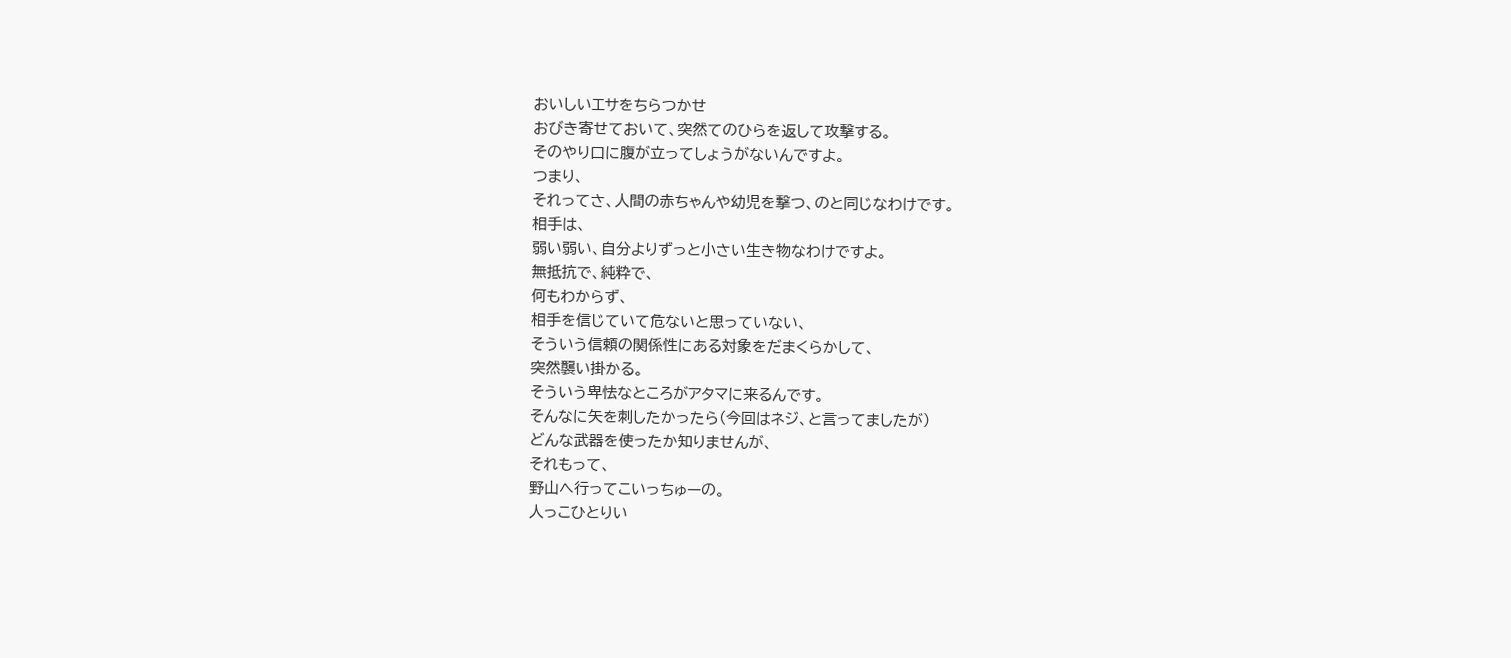おいしいエサをちらつかせ
おびき寄せておいて、突然てのひらを返して攻撃する。
そのやり口に腹が立ってしょうがないんですよ。
つまり、
それってさ、人間の赤ちゃんや幼児を撃つ、のと同じなわけです。
相手は、
弱い弱い、自分よりずっと小さい生き物なわけですよ。
無抵抗で、純粋で、
何もわからず、
相手を信じていて危ないと思っていない、
そういう信頼の関係性にある対象をだまくらかして、
突然襲い掛かる。
そういう卑怯なところがアタマに来るんです。
そんなに矢を刺したかったら(今回はネジ、と言ってましたが)
どんな武器を使ったか知りませんが、
それもって、
野山へ行ってこいっちゅーの。
人っこひとりい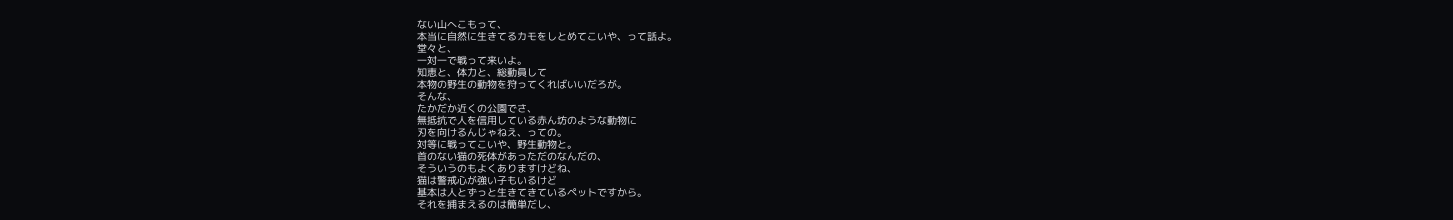ない山へこもって、
本当に自然に生きてるカモをしとめてこいや、って話よ。
堂々と、
一対一で戦って来いよ。
知恵と、体力と、総動員して
本物の野生の動物を狩ってくればいいだろが。
そんな、
たかだか近くの公園でさ、
無抵抗で人を信用している赤ん坊のような動物に
刃を向けるんじゃねえ、っての。
対等に戦ってこいや、野生動物と。
首のない猫の死体があっただのなんだの、
そういうのもよくありますけどね、
猫は警戒心が強い子もいるけど
基本は人とずっと生きてきているペットですから。
それを捕まえるのは簡単だし、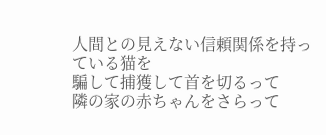人間との見えない信頼関係を持っている猫を
騙して捕獲して首を切るって
隣の家の赤ちゃんをさらって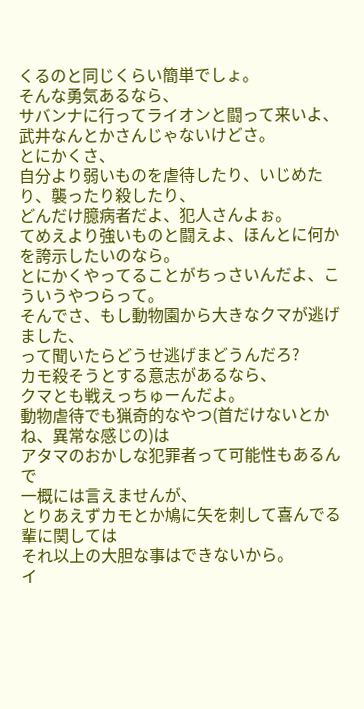くるのと同じくらい簡単でしょ。
そんな勇気あるなら、
サバンナに行ってライオンと闘って来いよ、武井なんとかさんじゃないけどさ。
とにかくさ、
自分より弱いものを虐待したり、いじめたり、襲ったり殺したり、
どんだけ臆病者だよ、犯人さんよぉ。
てめえより強いものと闘えよ、ほんとに何かを誇示したいのなら。
とにかくやってることがちっさいんだよ、こういうやつらって。
そんでさ、もし動物園から大きなクマが逃げました、
って聞いたらどうせ逃げまどうんだろ?
カモ殺そうとする意志があるなら、
クマとも戦えっちゅーんだよ。
動物虐待でも猟奇的なやつ(首だけないとかね、異常な感じの)は
アタマのおかしな犯罪者って可能性もあるんで
一概には言えませんが、
とりあえずカモとか鳩に矢を刺して喜んでる輩に関しては
それ以上の大胆な事はできないから。
イ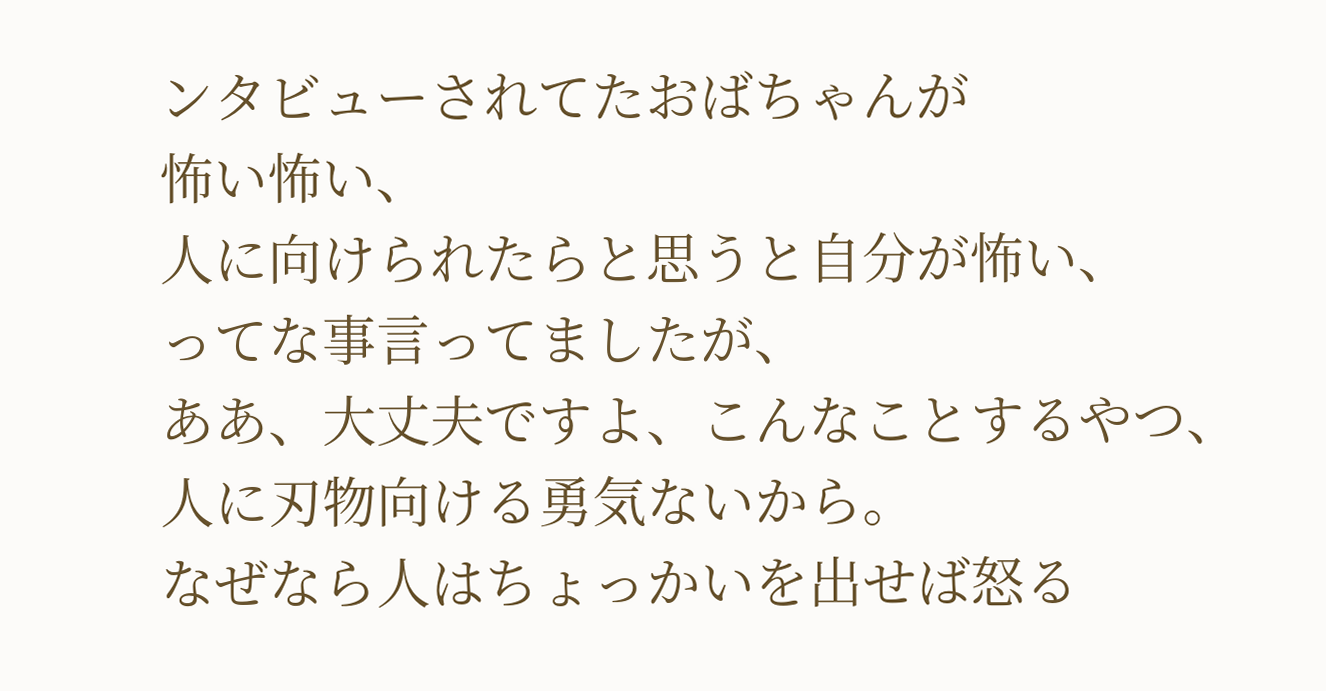ンタビューされてたおばちゃんが
怖い怖い、
人に向けられたらと思うと自分が怖い、
ってな事言ってましたが、
ああ、大丈夫ですよ、こんなことするやつ、
人に刃物向ける勇気ないから。
なぜなら人はちょっかいを出せば怒る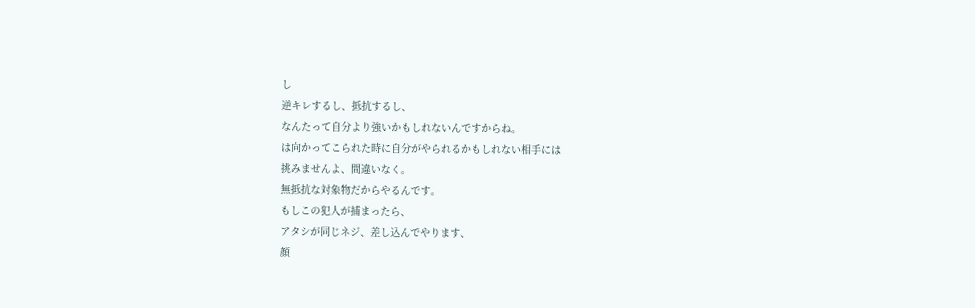し
逆キレするし、抵抗するし、
なんたって自分より強いかもしれないんですからね。
は向かってこられた時に自分がやられるかもしれない相手には
挑みませんよ、間違いなく。
無抵抗な対象物だからやるんです。
もしこの犯人が捕まったら、
アタシが同じネジ、差し込んでやります、
顔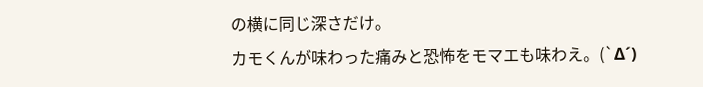の横に同じ深さだけ。
カモくんが味わった痛みと恐怖をモマエも味わえ。(`Δ´)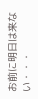お前に明日は来ない・・・